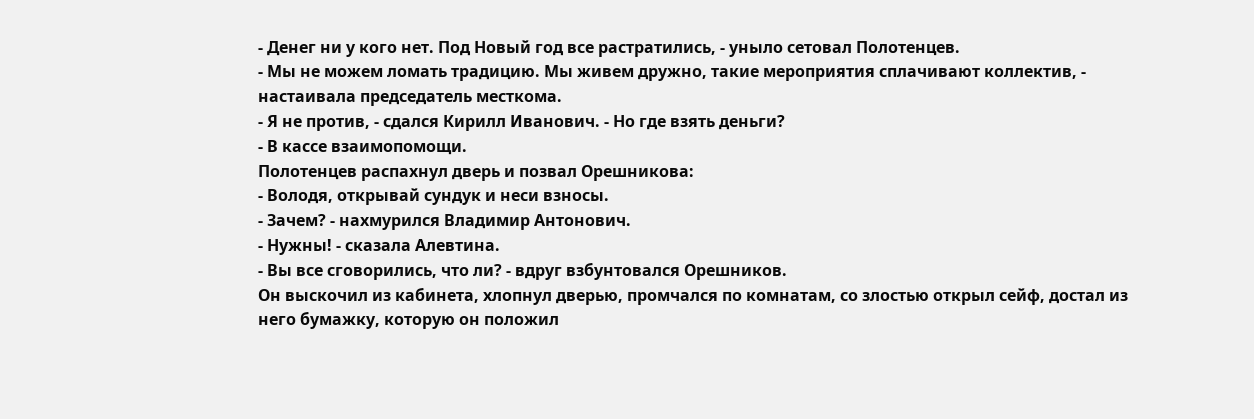- Денег ни у кого нет. Под Новый год все растратились, - уныло сетовал Полотенцев.
- Мы не можем ломать традицию. Мы живем дружно, такие мероприятия сплачивают коллектив, - настаивала председатель месткома.
- Я не против, - сдался Кирилл Иванович. - Но где взять деньги?
- В кассе взаимопомощи.
Полотенцев распахнул дверь и позвал Орешникова:
- Володя, открывай сундук и неси взносы.
- Зачем? - нахмурился Владимир Антонович.
- Нужны! - сказала Алевтина.
- Вы все сговорились, что ли? - вдруг взбунтовался Орешников.
Он выскочил из кабинета, хлопнул дверью, промчался по комнатам, со злостью открыл сейф, достал из него бумажку, которую он положил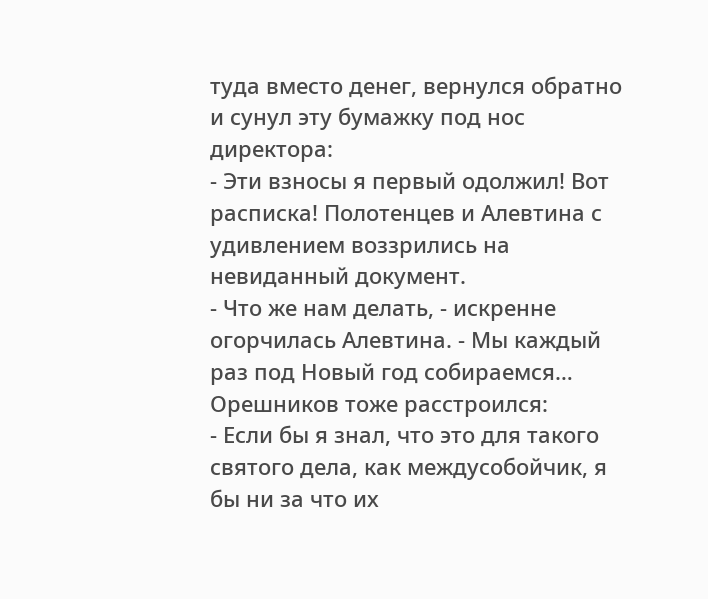туда вместо денег, вернулся обратно и сунул эту бумажку под нос директора:
- Эти взносы я первый одолжил! Вот расписка! Полотенцев и Алевтина с удивлением воззрились на невиданный документ.
- Что же нам делать, - искренне огорчилась Алевтина. - Мы каждый раз под Новый год собираемся…
Орешников тоже расстроился:
- Если бы я знал, что это для такого святого дела, как междусобойчик, я бы ни за что их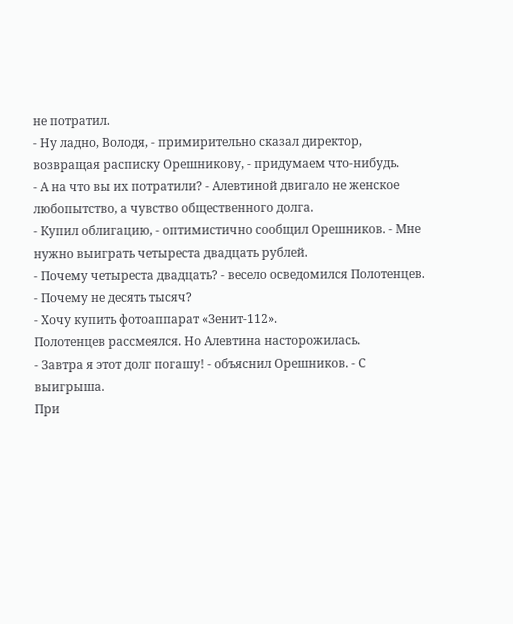не потратил.
- Ну ладно, Володя, - примирительно сказал директор, возвращая расписку Орешникову, - придумаем что-нибудь.
- А на что вы их потратили? - Алевтиной двигало не женское любопытство, а чувство общественного долга.
- Купил облигацию, - оптимистично сообщил Орешников. - Мне нужно выиграть четыреста двадцать рублей.
- Почему четыреста двадцать? - весело осведомился Полотенцев. - Почему не десять тысяч?
- Хочу купить фотоаппарат «Зенит-112».
Полотенцев рассмеялся. Но Алевтина насторожилась.
- Завтра я этот долг погашу! - объяснил Орешников. - С выигрыша.
При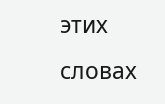этих словах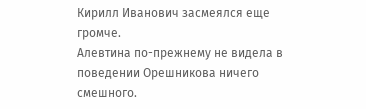Кирилл Иванович засмеялся еще громче.
Алевтина по-прежнему не видела в поведении Орешникова ничего смешного.